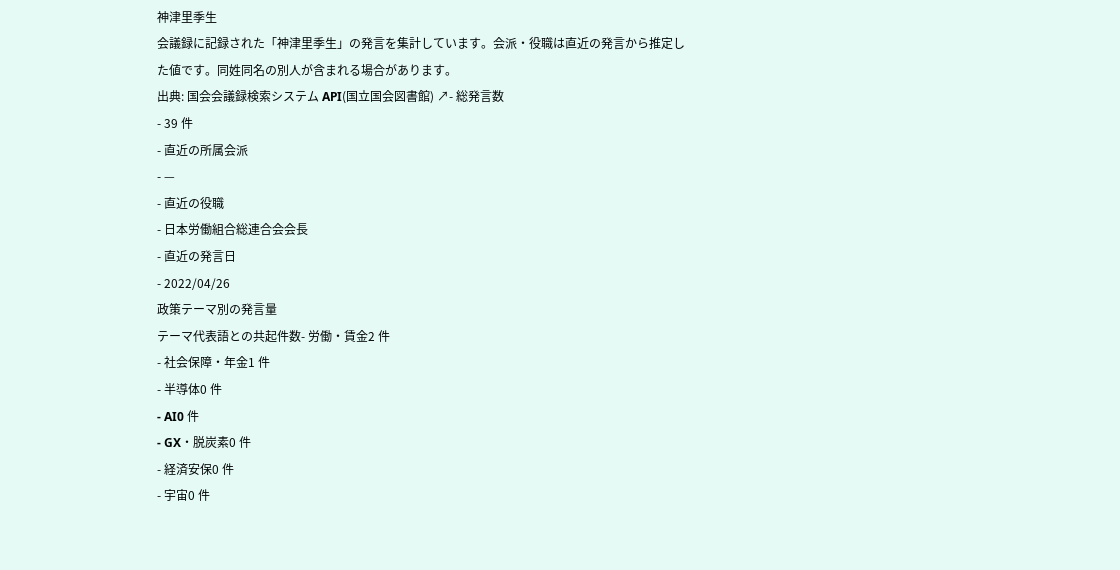神津里季生
会議録に記録された「神津里季生」の発言を集計しています。会派・役職は直近の発言から推定した値です。同姓同名の別人が含まれる場合があります。
出典: 国会会議録検索システム API(国立国会図書館) ↗- 総発言数
- 39 件
- 直近の所属会派
- —
- 直近の役職
- 日本労働組合総連合会会長
- 直近の発言日
- 2022/04/26
政策テーマ別の発言量
テーマ代表語との共起件数- 労働・賃金2 件
- 社会保障・年金1 件
- 半導体0 件
- AI0 件
- GX・脱炭素0 件
- 経済安保0 件
- 宇宙0 件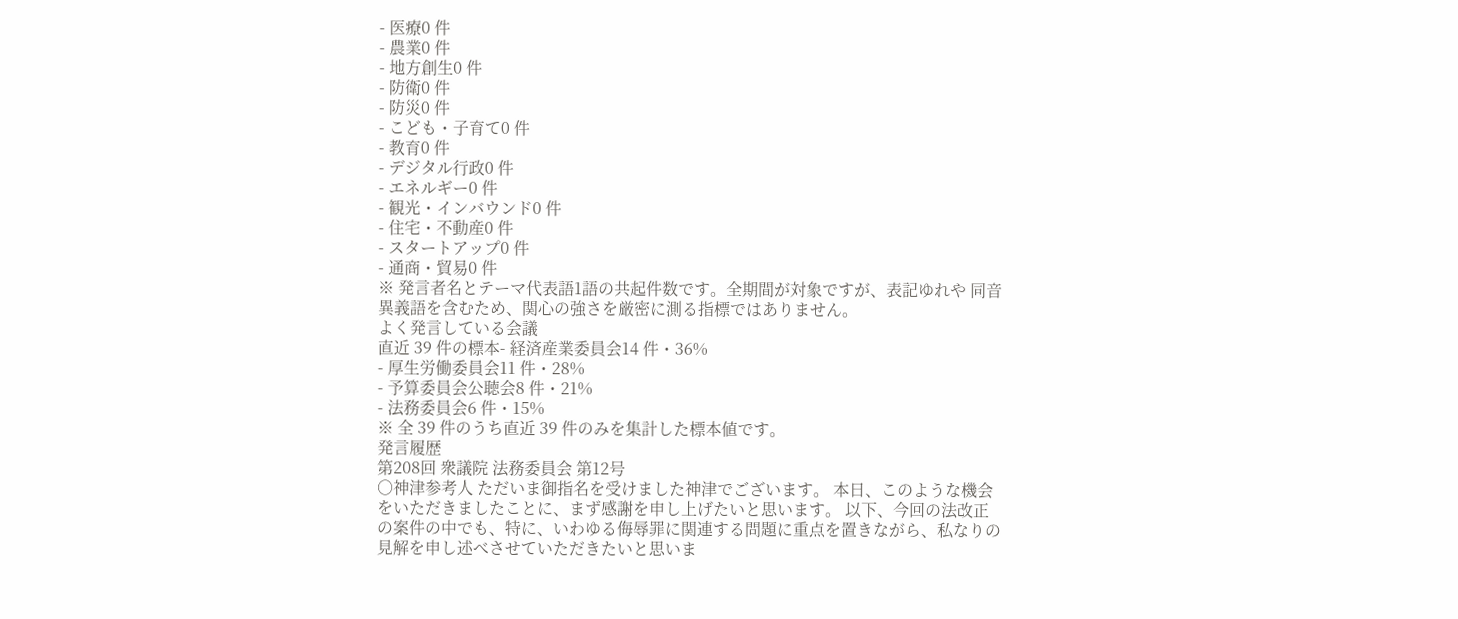- 医療0 件
- 農業0 件
- 地方創生0 件
- 防衛0 件
- 防災0 件
- こども・子育て0 件
- 教育0 件
- デジタル行政0 件
- エネルギー0 件
- 観光・インバウンド0 件
- 住宅・不動産0 件
- スタートアップ0 件
- 通商・貿易0 件
※ 発言者名とテーマ代表語1語の共起件数です。全期間が対象ですが、表記ゆれや 同音異義語を含むため、関心の強さを厳密に測る指標ではありません。
よく発言している会議
直近 39 件の標本- 経済産業委員会14 件・36%
- 厚生労働委員会11 件・28%
- 予算委員会公聴会8 件・21%
- 法務委員会6 件・15%
※ 全 39 件のうち直近 39 件のみを集計した標本値です。
発言履歴
第208回 衆議院 法務委員会 第12号
○神津参考人 ただいま御指名を受けました神津でございます。 本日、このような機会をいただきましたことに、まず感謝を申し上げたいと思います。 以下、今回の法改正の案件の中でも、特に、いわゆる侮辱罪に関連する問題に重点を置きながら、私なりの見解を申し述べさせていただきたいと思いま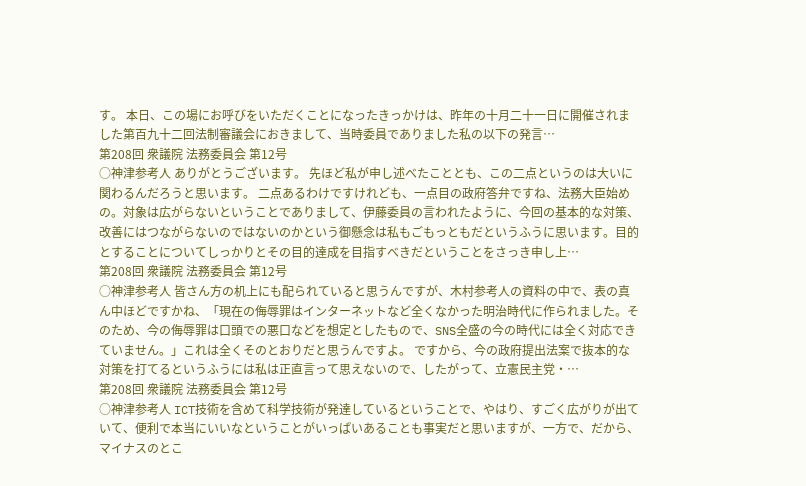す。 本日、この場にお呼びをいただくことになったきっかけは、昨年の十月二十一日に開催されました第百九十二回法制審議会におきまして、当時委員でありました私の以下の発言…
第208回 衆議院 法務委員会 第12号
○神津参考人 ありがとうございます。 先ほど私が申し述べたこととも、この二点というのは大いに関わるんだろうと思います。 二点あるわけですけれども、一点目の政府答弁ですね、法務大臣始めの。対象は広がらないということでありまして、伊藤委員の言われたように、今回の基本的な対策、改善にはつながらないのではないのかという御懸念は私もごもっともだというふうに思います。目的とすることについてしっかりとその目的達成を目指すべきだということをさっき申し上…
第208回 衆議院 法務委員会 第12号
○神津参考人 皆さん方の机上にも配られていると思うんですが、木村参考人の資料の中で、表の真ん中ほどですかね、「現在の侮辱罪はインターネットなど全くなかった明治時代に作られました。そのため、今の侮辱罪は口頭での悪口などを想定としたもので、SNS全盛の今の時代には全く対応できていません。」これは全くそのとおりだと思うんですよ。 ですから、今の政府提出法案で抜本的な対策を打てるというふうには私は正直言って思えないので、したがって、立憲民主党・…
第208回 衆議院 法務委員会 第12号
○神津参考人 ICT技術を含めて科学技術が発達しているということで、やはり、すごく広がりが出ていて、便利で本当にいいなということがいっぱいあることも事実だと思いますが、一方で、だから、マイナスのとこ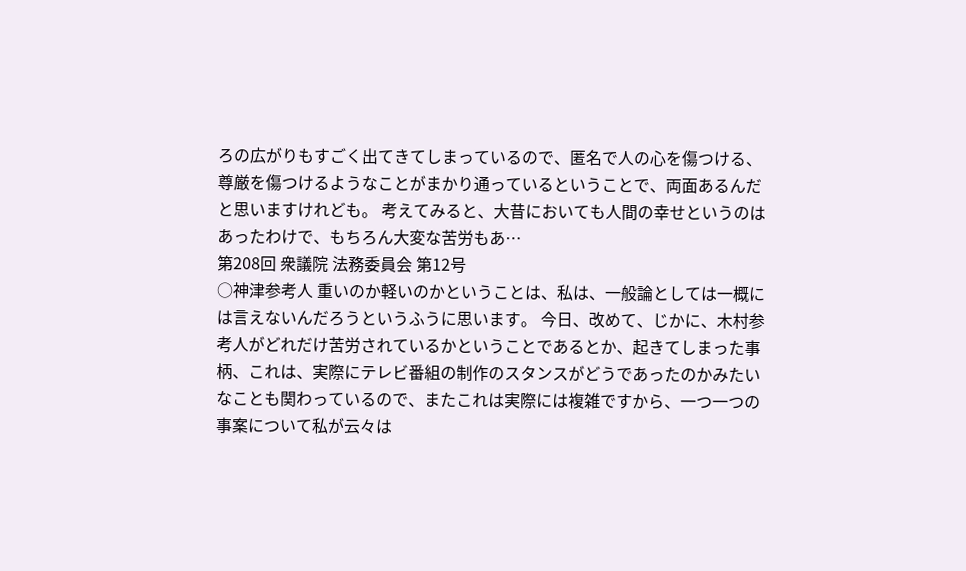ろの広がりもすごく出てきてしまっているので、匿名で人の心を傷つける、尊厳を傷つけるようなことがまかり通っているということで、両面あるんだと思いますけれども。 考えてみると、大昔においても人間の幸せというのはあったわけで、もちろん大変な苦労もあ…
第208回 衆議院 法務委員会 第12号
○神津参考人 重いのか軽いのかということは、私は、一般論としては一概には言えないんだろうというふうに思います。 今日、改めて、じかに、木村参考人がどれだけ苦労されているかということであるとか、起きてしまった事柄、これは、実際にテレビ番組の制作のスタンスがどうであったのかみたいなことも関わっているので、またこれは実際には複雑ですから、一つ一つの事案について私が云々は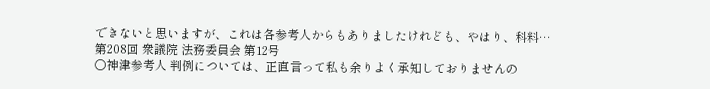できないと思いますが、これは各参考人からもありましたけれども、やはり、科料…
第208回 衆議院 法務委員会 第12号
○神津参考人 判例については、正直言って私も余りよく承知しておりませんの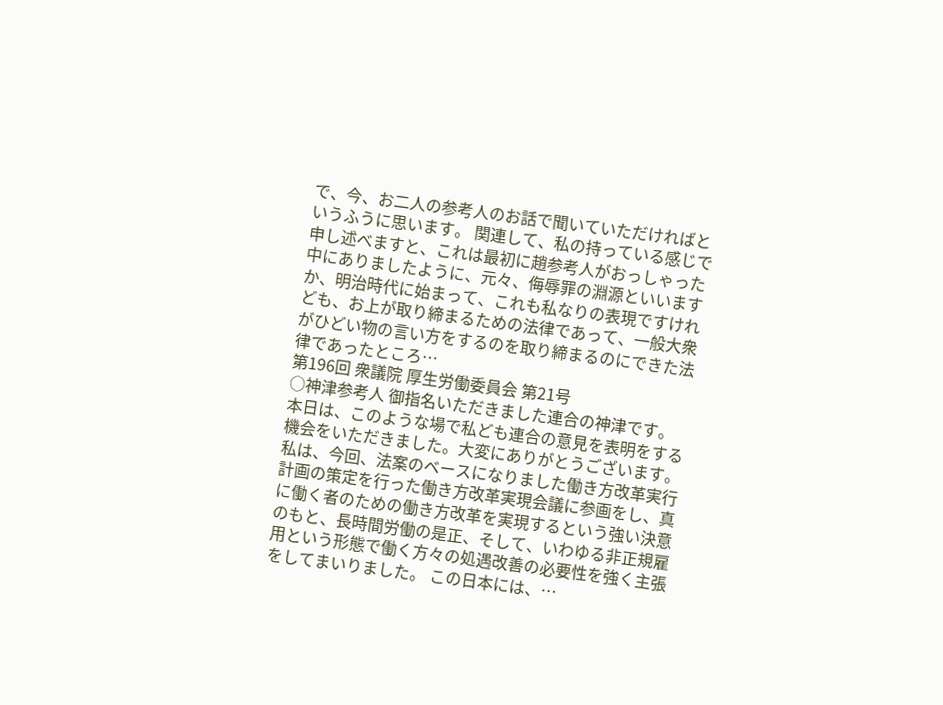で、今、お二人の参考人のお話で聞いていただければというふうに思います。 関連して、私の持っている感じで申し述べますと、これは最初に趙参考人がおっしゃった中にありましたように、元々、侮辱罪の淵源といいますか、明治時代に始まって、これも私なりの表現ですけれども、お上が取り締まるための法律であって、一般大衆がひどい物の言い方をするのを取り締まるのにできた法律であったところ…
第196回 衆議院 厚生労働委員会 第21号
○神津参考人 御指名いただきました連合の神津です。 本日は、このような場で私ども連合の意見を表明をする機会をいただきました。大変にありがとうございます。 私は、今回、法案のベースになりました働き方改革実行計画の策定を行った働き方改革実現会議に参画をし、真に働く者のための働き方改革を実現するという強い決意のもと、長時間労働の是正、そして、いわゆる非正規雇用という形態で働く方々の処遇改善の必要性を強く主張をしてまいりました。 この日本には、…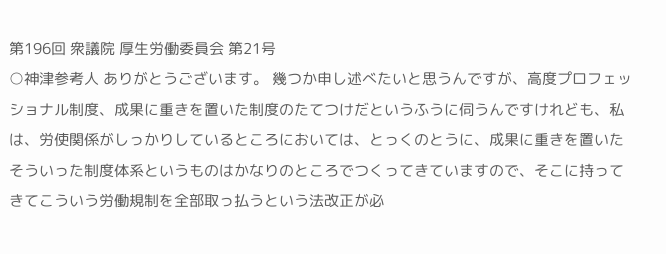第196回 衆議院 厚生労働委員会 第21号
○神津参考人 ありがとうございます。 幾つか申し述べたいと思うんですが、高度プロフェッショナル制度、成果に重きを置いた制度のたてつけだというふうに伺うんですけれども、私は、労使関係がしっかりしているところにおいては、とっくのとうに、成果に重きを置いたそういった制度体系というものはかなりのところでつくってきていますので、そこに持ってきてこういう労働規制を全部取っ払うという法改正が必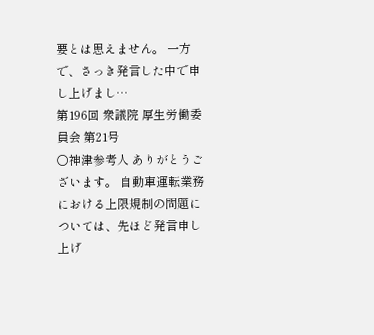要とは思えません。 一方で、さっき発言した中で申し上げまし…
第196回 衆議院 厚生労働委員会 第21号
○神津参考人 ありがとうございます。 自動車運転業務における上限規制の問題については、先ほど発言申し上げ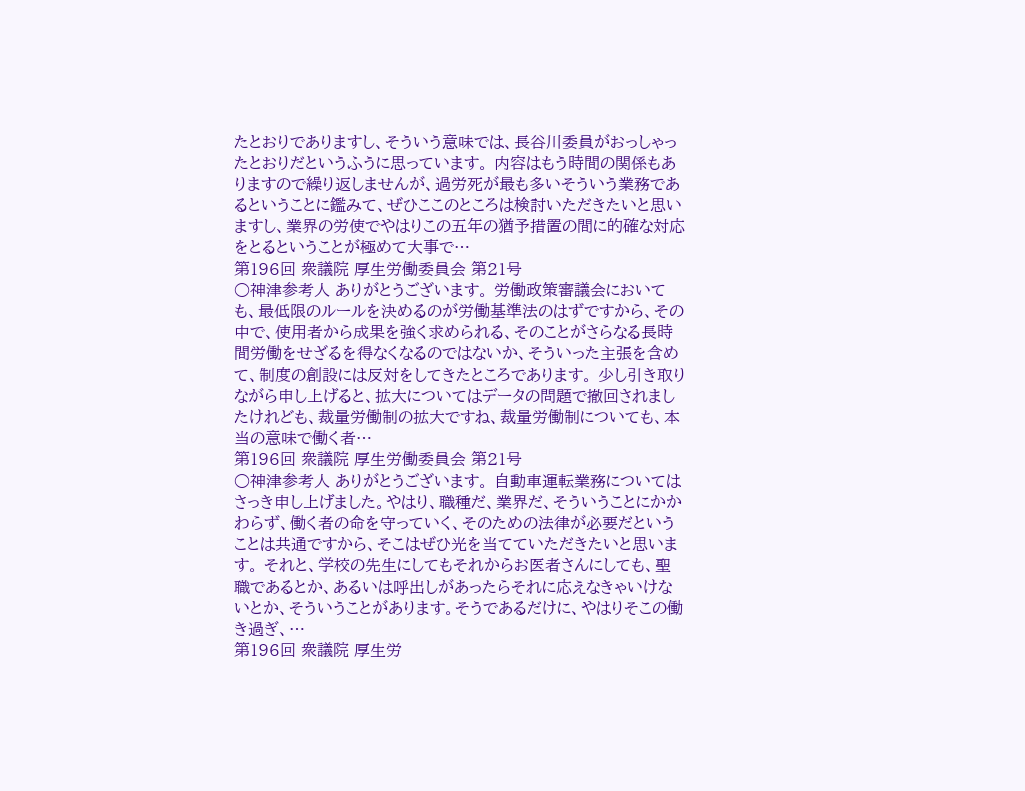たとおりでありますし、そういう意味では、長谷川委員がおっしゃったとおりだというふうに思っています。 内容はもう時間の関係もありますので繰り返しませんが、過労死が最も多いそういう業務であるということに鑑みて、ぜひここのところは検討いただきたいと思いますし、業界の労使でやはりこの五年の猶予措置の間に的確な対応をとるということが極めて大事で…
第196回 衆議院 厚生労働委員会 第21号
○神津参考人 ありがとうございます。 労働政策審議会においても、最低限のルールを決めるのが労働基準法のはずですから、その中で、使用者から成果を強く求められる、そのことがさらなる長時間労働をせざるを得なくなるのではないか、そういった主張を含めて、制度の創設には反対をしてきたところであります。 少し引き取りながら申し上げると、拡大についてはデータの問題で撤回されましたけれども、裁量労働制の拡大ですね、裁量労働制についても、本当の意味で働く者…
第196回 衆議院 厚生労働委員会 第21号
○神津参考人 ありがとうございます。 自動車運転業務についてはさっき申し上げました。やはり、職種だ、業界だ、そういうことにかかわらず、働く者の命を守っていく、そのための法律が必要だということは共通ですから、そこはぜひ光を当てていただきたいと思います。 それと、学校の先生にしてもそれからお医者さんにしても、聖職であるとか、あるいは呼出しがあったらそれに応えなきゃいけないとか、そういうことがあります。そうであるだけに、やはりそこの働き過ぎ、…
第196回 衆議院 厚生労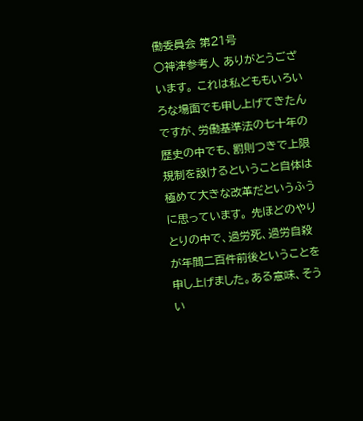働委員会 第21号
○神津参考人 ありがとうございます。 これは私どももいろいろな場面でも申し上げてきたんですが、労働基準法の七十年の歴史の中でも、罰則つきで上限規制を設けるということ自体は極めて大きな改革だというふうに思っています。 先ほどのやりとりの中で、過労死、過労自殺が年間二百件前後ということを申し上げました。ある意味、そうい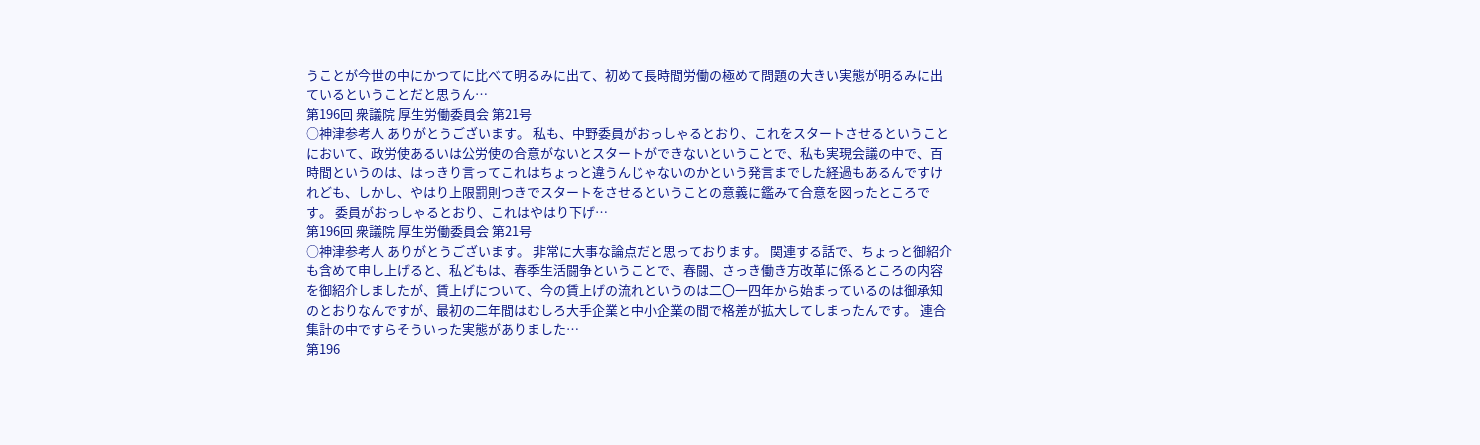うことが今世の中にかつてに比べて明るみに出て、初めて長時間労働の極めて問題の大きい実態が明るみに出ているということだと思うん…
第196回 衆議院 厚生労働委員会 第21号
○神津参考人 ありがとうございます。 私も、中野委員がおっしゃるとおり、これをスタートさせるということにおいて、政労使あるいは公労使の合意がないとスタートができないということで、私も実現会議の中で、百時間というのは、はっきり言ってこれはちょっと違うんじゃないのかという発言までした経過もあるんですけれども、しかし、やはり上限罰則つきでスタートをさせるということの意義に鑑みて合意を図ったところです。 委員がおっしゃるとおり、これはやはり下げ…
第196回 衆議院 厚生労働委員会 第21号
○神津参考人 ありがとうございます。 非常に大事な論点だと思っております。 関連する話で、ちょっと御紹介も含めて申し上げると、私どもは、春季生活闘争ということで、春闘、さっき働き方改革に係るところの内容を御紹介しましたが、賃上げについて、今の賃上げの流れというのは二〇一四年から始まっているのは御承知のとおりなんですが、最初の二年間はむしろ大手企業と中小企業の間で格差が拡大してしまったんです。 連合集計の中ですらそういった実態がありました…
第196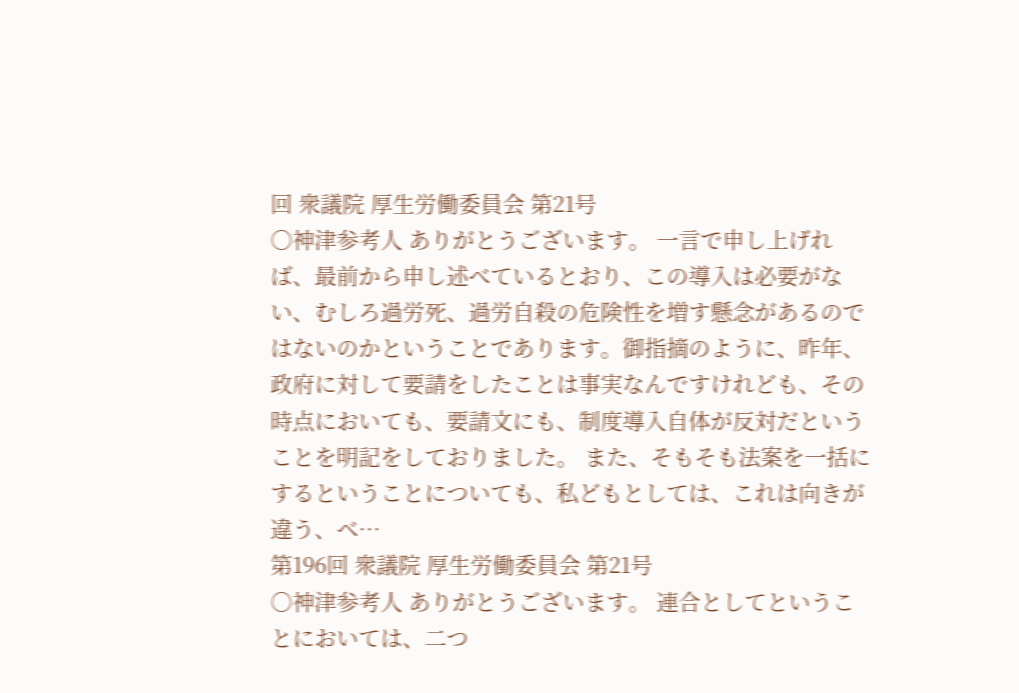回 衆議院 厚生労働委員会 第21号
○神津参考人 ありがとうございます。 一言で申し上げれば、最前から申し述べているとおり、この導入は必要がない、むしろ過労死、過労自殺の危険性を増す懸念があるのではないのかということであります。御指摘のように、昨年、政府に対して要請をしたことは事実なんですけれども、その時点においても、要請文にも、制度導入自体が反対だということを明記をしておりました。 また、そもそも法案を一括にするということについても、私どもとしては、これは向きが違う、ベ…
第196回 衆議院 厚生労働委員会 第21号
○神津参考人 ありがとうございます。 連合としてということにおいては、二つ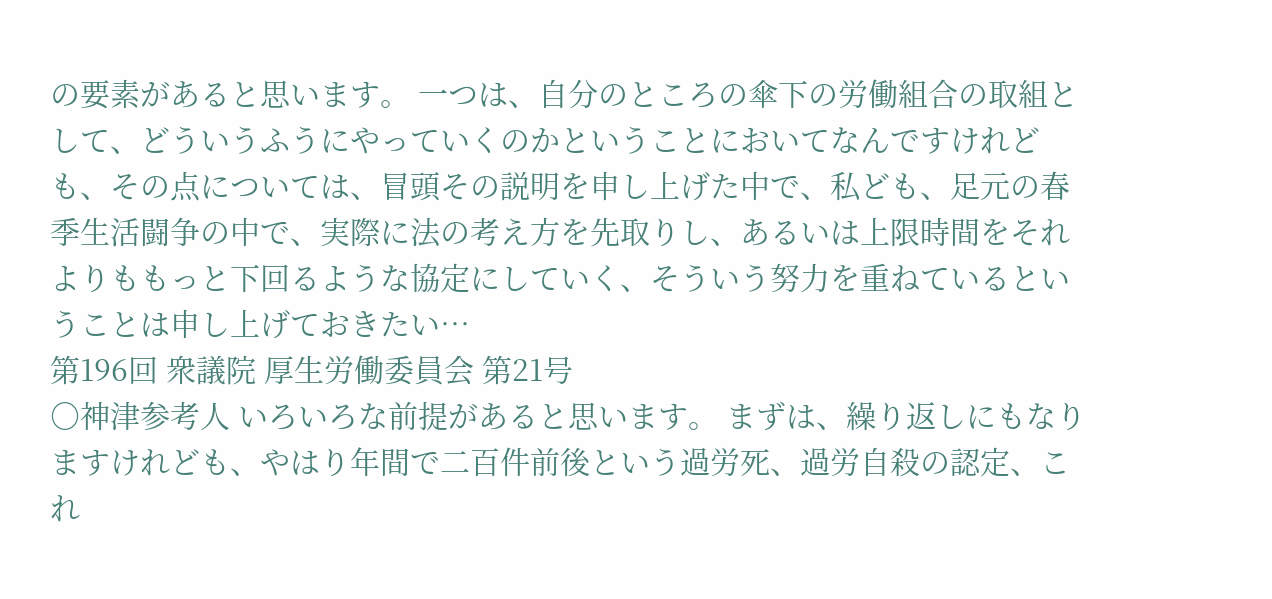の要素があると思います。 一つは、自分のところの傘下の労働組合の取組として、どういうふうにやっていくのかということにおいてなんですけれども、その点については、冒頭その説明を申し上げた中で、私ども、足元の春季生活闘争の中で、実際に法の考え方を先取りし、あるいは上限時間をそれよりももっと下回るような協定にしていく、そういう努力を重ねているということは申し上げておきたい…
第196回 衆議院 厚生労働委員会 第21号
○神津参考人 いろいろな前提があると思います。 まずは、繰り返しにもなりますけれども、やはり年間で二百件前後という過労死、過労自殺の認定、これ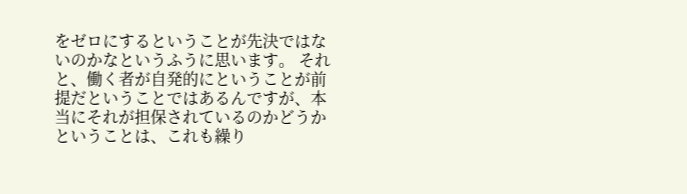をゼロにするということが先決ではないのかなというふうに思います。 それと、働く者が自発的にということが前提だということではあるんですが、本当にそれが担保されているのかどうかということは、これも繰り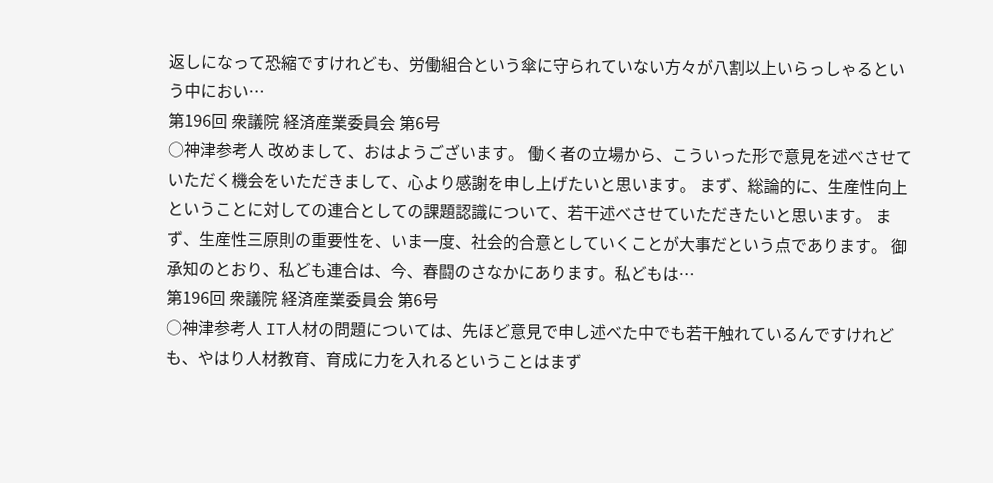返しになって恐縮ですけれども、労働組合という傘に守られていない方々が八割以上いらっしゃるという中におい…
第196回 衆議院 経済産業委員会 第6号
○神津参考人 改めまして、おはようございます。 働く者の立場から、こういった形で意見を述べさせていただく機会をいただきまして、心より感謝を申し上げたいと思います。 まず、総論的に、生産性向上ということに対しての連合としての課題認識について、若干述べさせていただきたいと思います。 まず、生産性三原則の重要性を、いま一度、社会的合意としていくことが大事だという点であります。 御承知のとおり、私ども連合は、今、春闘のさなかにあります。私どもは…
第196回 衆議院 経済産業委員会 第6号
○神津参考人 IT人材の問題については、先ほど意見で申し述べた中でも若干触れているんですけれども、やはり人材教育、育成に力を入れるということはまず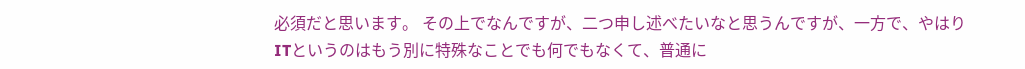必須だと思います。 その上でなんですが、二つ申し述べたいなと思うんですが、一方で、やはりITというのはもう別に特殊なことでも何でもなくて、普通に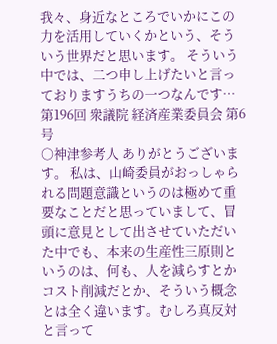我々、身近なところでいかにこの力を活用していくかという、そういう世界だと思います。 そういう中では、二つ申し上げたいと言っておりますうちの一つなんです…
第196回 衆議院 経済産業委員会 第6号
○神津参考人 ありがとうございます。 私は、山崎委員がおっしゃられる問題意識というのは極めて重要なことだと思っていまして、冒頭に意見として出させていただいた中でも、本来の生産性三原則というのは、何も、人を減らすとかコスト削減だとか、そういう概念とは全く違います。むしろ真反対と言って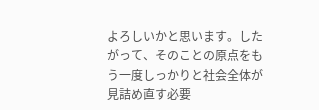よろしいかと思います。したがって、そのことの原点をもう一度しっかりと社会全体が見詰め直す必要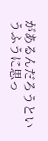があるんだろうというふうに思っ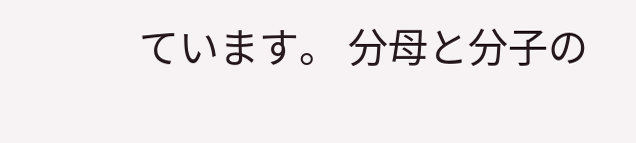ています。 分母と分子の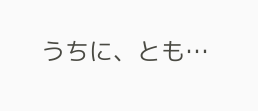うちに、とも…